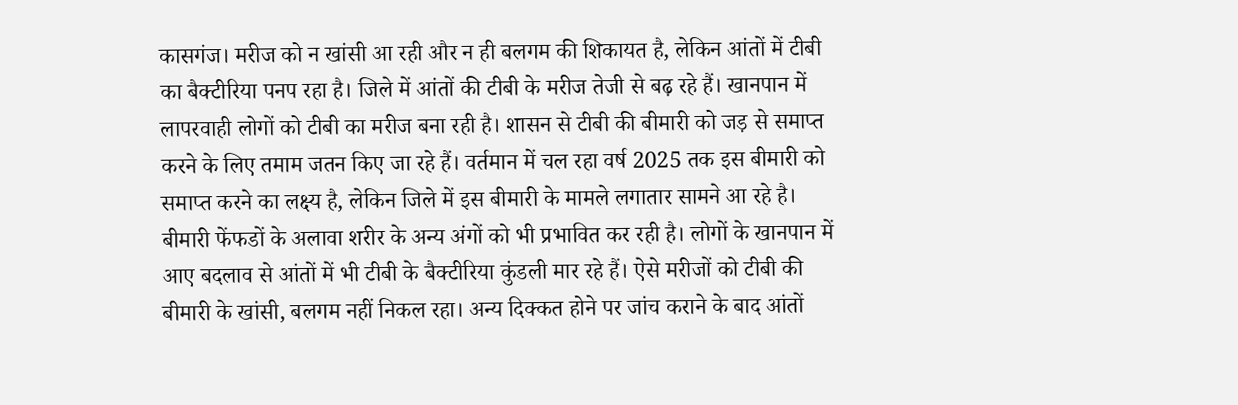कासगंज। मरीज को न खांसी आ रही और न ही बलगम की शिकायत है, लेकिन आंतों में टीबी का बैक्टीरिया पनप रहा है। जिले में आंतों की टीबी के मरीज तेजी से बढ़ रहे हैं। खानपान में लापरवाही लोगों को टीबी का मरीज बना रही है। शासन से टीबी की बीमारी को जड़ से समाप्त करने के लिए तमाम जतन किए जा रहे हैं। वर्तमान में चल रहा वर्ष 2025 तक इस बीमारी को समाप्त करने का लक्ष्य है, लेकिन जिले में इस बीमारी के मामले लगातार सामने आ रहे है। बीमारी फेंफडों के अलावा शरीर के अन्य अंगों को भी प्रभावित कर रही है। लोगों के खानपान में आए बदलाव से आंतों में भी टीबी के बैक्टीरिया कुंडली मार रहे हैं। ऐसे मरीजों को टीबी की बीमारी के खांसी, बलगम नहीं निकल रहा। अन्य दिक्कत होने पर जांच कराने के बाद आंतों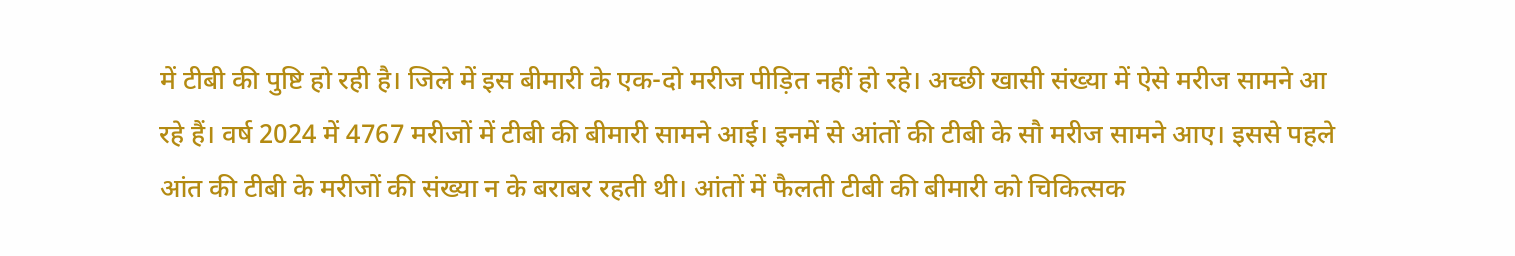में टीबी की पुष्टि हो रही है। जिले में इस बीमारी के एक-दो मरीज पीड़ित नहीं हो रहे। अच्छी खासी संख्या में ऐसे मरीज सामने आ रहे हैं। वर्ष 2024 में 4767 मरीजों में टीबी की बीमारी सामने आई। इनमें से आंतों की टीबी के सौ मरीज सामने आए। इससे पहले आंत की टीबी के मरीजों की संख्या न के बराबर रहती थी। आंतों में फैलती टीबी की बीमारी को चिकित्सक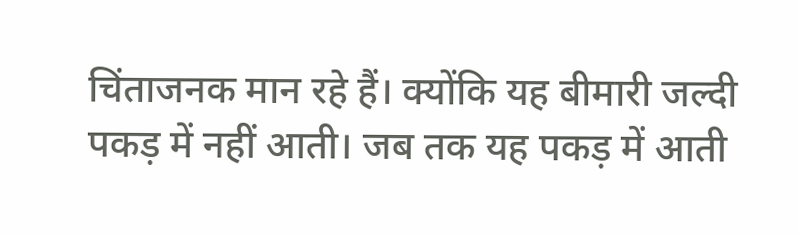चिंताजनक मान रहे हैं। क्योंकि यह बीमारी जल्दी पकड़ में नहीं आती। जब तक यह पकड़ में आती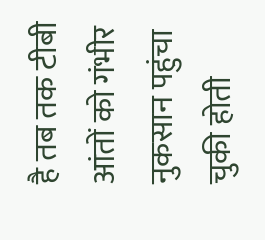है तब तक टीबी आंतों को गंभीर नुकसान पहुंचा चुकी होती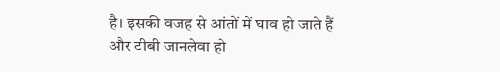है। इसकी वजह से आंतों में घाव हो जाते हैं और टीबी जानलेवा हो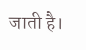जाती है।